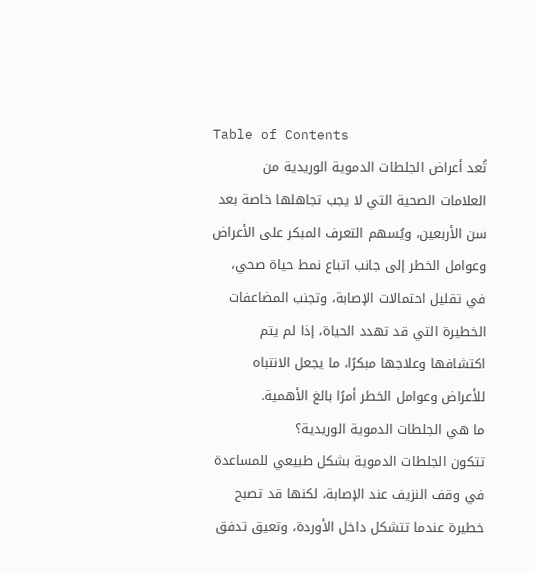Table of Contents
تُعد أعراض الجلطات الدموية الوريدية من العلامات الصحية التي لا يجب تجاهلها خاصة بعد سن الأربعين، ويُسهم التعرف المبكر على الأعراض وعوامل الخطر إلى جانب اتباع نمط حياة صحي، في تقليل احتمالات الإصابة، وتجنب المضاعفات الخطيرة التي قد تهدد الحياة، إذا لم يتم اكتشافها وعلاجها مبكرًا، ما يجعل الانتباه للأعراض وعوامل الخطر أمرًا بالغ الأهمية.
ما هي الجلطات الدموية الوريدية؟
تتكون الجلطات الدموية بشكل طبيعي للمساعدة في وقف النزيف عند الإصابة، لكنها قد تصبح خطيرة عندما تتشكل داخل الأوردة، وتعيق تدفق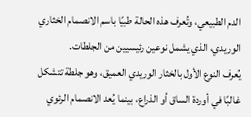الدم الطبيعي، وتُعرف هذه الحالة طبيًا باسم الانصمام الخثاري الوريدي، الذي يشمل نوعين رئيسيين من الجلطات.
يُعرف النوع الأول بالخثار الوريدي العميق، وهو جلطة تتشكل غالبًا في أوردة الساق أو الذراع، بينما يُعد الانصمام الرئوي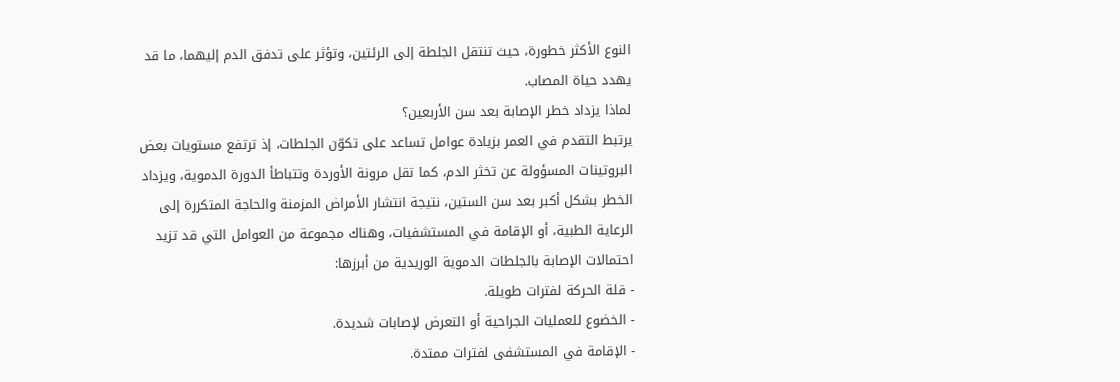النوع الأكثر خطورة، حيث تنتقل الجلطة إلى الرئتين، وتؤثر على تدفق الدم إليهما، ما قد يهدد حياة المصاب.
لماذا يزداد خطر الإصابة بعد سن الأربعين؟
يرتبط التقدم في العمر بزيادة عوامل تساعد على تكوّن الجلطات، إذ ترتفع مستويات بعض البروتينات المسؤولة عن تخثر الدم، كما تقل مرونة الأوردة وتتباطأ الدورة الدموية، ويزداد الخطر بشكل أكبر بعد سن الستين، نتيجة انتشار الأمراض المزمنة والحاجة المتكررة إلى الرعاية الطبية، أو الإقامة في المستشفيات، وهناك مجموعة من العوامل التي قد تزيد احتمالات الإصابة بالجلطات الدموية الوريدية من أبرزها:
- قلة الحركة لفترات طويلة.
- الخضوع للعمليات الجراحية أو التعرض لإصابات شديدة.
- الإقامة في المستشفى لفترات ممتدة.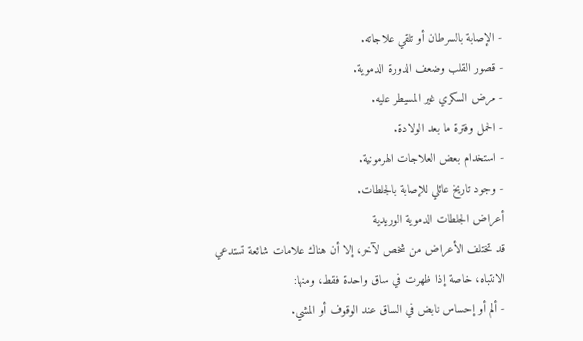- الإصابة بالسرطان أو تلقي علاجاته.
- قصور القلب وضعف الدورة الدموية.
- مرض السكري غير المسيطر عليه.
- الحمل وفترة ما بعد الولادة.
- استخدام بعض العلاجات الهرمونية.
- وجود تاريخ عائلي للإصابة بالجلطات.
أعراض الجلطات الدموية الوريدية
قد تختلف الأعراض من شخص لآخر، إلا أن هناك علامات شائعة تستدعي الانتباه، خاصة إذا ظهرت في ساق واحدة فقط، ومنها:
- ألم أو إحساس نابض في الساق عند الوقوف أو المشي.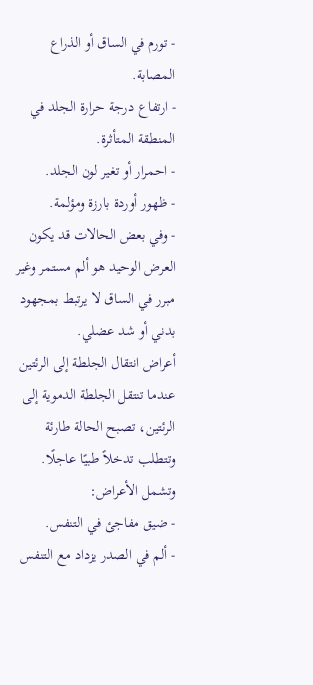- تورم في الساق أو الذراع المصابة.
- ارتفاع درجة حرارة الجلد في المنطقة المتأثرة.
- احمرار أو تغير لون الجلد.
- ظهور أوردة بارزة ومؤلمة.
- وفي بعض الحالات قد يكون العرض الوحيد هو ألم مستمر وغير مبرر في الساق لا يرتبط بمجهود بدني أو شد عضلي.
أعراض انتقال الجلطة إلى الرئتين
عندما تنتقل الجلطة الدموية إلى الرئتين، تصبح الحالة طارئة وتتطلب تدخلاً طبيًا عاجلًا. وتشمل الأعراض:
- ضيق مفاجئ في التنفس.
- ألم في الصدر يزداد مع التنفس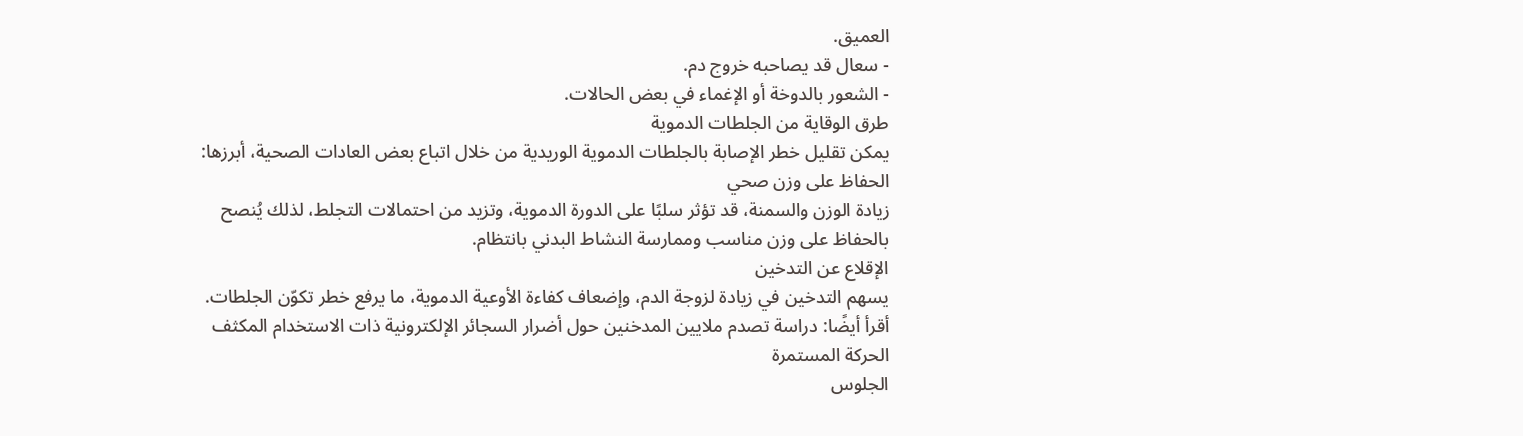العميق.
- سعال قد يصاحبه خروج دم.
- الشعور بالدوخة أو الإغماء في بعض الحالات.
طرق الوقاية من الجلطات الدموية
يمكن تقليل خطر الإصابة بالجلطات الدموية الوريدية من خلال اتباع بعض العادات الصحية، أبرزها:
الحفاظ على وزن صحي
زيادة الوزن والسمنة، قد تؤثر سلبًا على الدورة الدموية، وتزيد من احتمالات التجلط، لذلك يُنصح بالحفاظ على وزن مناسب وممارسة النشاط البدني بانتظام.
الإقلاع عن التدخين
يسهم التدخين في زيادة لزوجة الدم، وإضعاف كفاءة الأوعية الدموية، ما يرفع خطر تكوّن الجلطات.
أقرأ أيضًا: دراسة تصدم ملايين المدخنين حول أضرار السجائر الإلكترونية ذات الاستخدام المكثف
الحركة المستمرة
الجلوس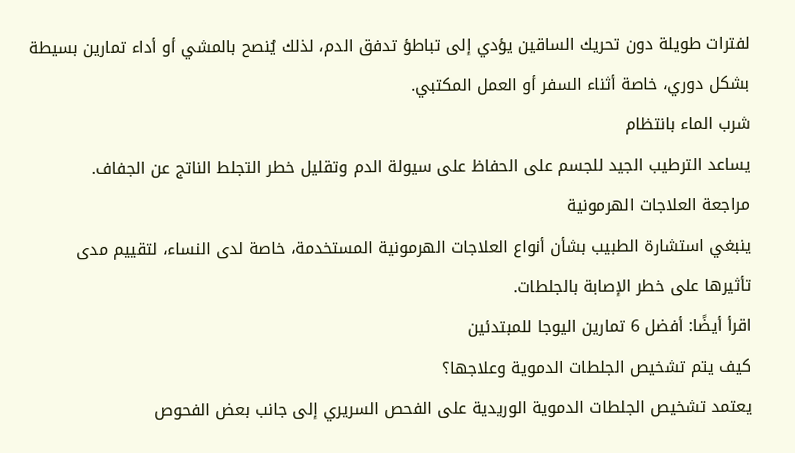لفترات طويلة دون تحريك الساقين يؤدي إلى تباطؤ تدفق الدم، لذلك يُنصح بالمشي أو أداء تمارين بسيطة بشكل دوري، خاصة أثناء السفر أو العمل المكتبي.
شرب الماء بانتظام
يساعد الترطيب الجيد للجسم على الحفاظ على سيولة الدم وتقليل خطر التجلط الناتج عن الجفاف.
مراجعة العلاجات الهرمونية
ينبغي استشارة الطبيب بشأن أنواع العلاجات الهرمونية المستخدمة، خاصة لدى النساء، لتقييم مدى تأثيرها على خطر الإصابة بالجلطات.
اقرأ أيضًا: أفضل 6 تمارين اليوجا للمبتدئين
كيف يتم تشخيص الجلطات الدموية وعلاجها؟
يعتمد تشخيص الجلطات الدموية الوريدية على الفحص السريري إلى جانب بعض الفحوص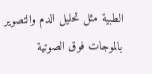الطبية مثل تحليل الدم والتصوير بالموجات فوق الصوتية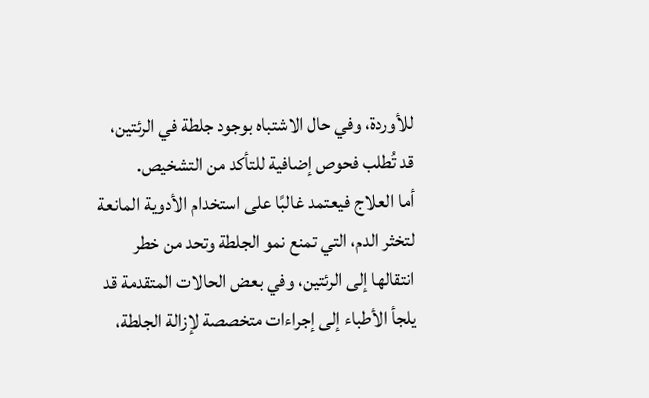للأوردة، وفي حال الاشتباه بوجود جلطة في الرئتين، قد تُطلب فحوص إضافية للتأكد من التشخيص.
أما العلاج فيعتمد غالبًا على استخدام الأدوية المانعة لتخثر الدم، التي تمنع نمو الجلطة وتحد من خطر انتقالها إلى الرئتين، وفي بعض الحالات المتقدمة قد يلجأ الأطباء إلى إجراءات متخصصة لإزالة الجلطة،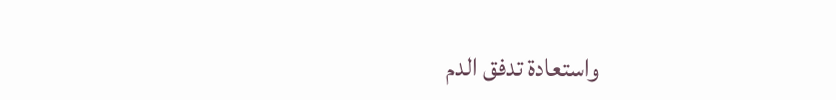واستعادة تدفق الدم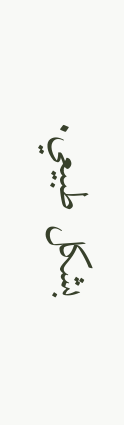بشكل طبيعي.